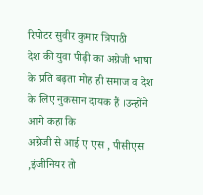रिपोटर सुवीर कुमार त्रिपाठी
देश की युवा पीढ़ी का अग्रेजी भाषा के प्रति बढ़ता मोह ही समाज व देश के लिए नुकसान दायक हैं ।उन्होंने आगे कहा कि
अग्रेजी से आई ए एस , पीसीएस ,इंजीनियर तो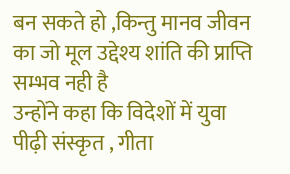बन सकते हो ,किन्तु मानव जीवन का जो मूल उद्देश्य शांति की प्राप्ति सम्भव नही है
उन्होंने कहा कि विदेशों में युवा पीढ़ी संस्कृत , गीता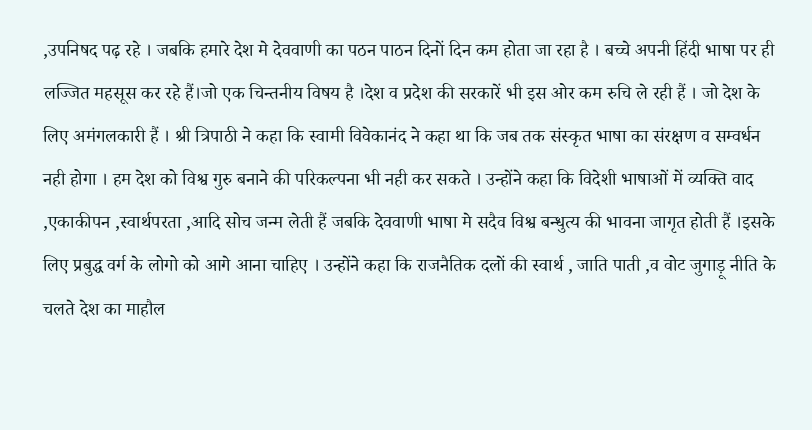,उपनिषद पढ़ रहे । जबकि हमारे देश मे देववाणी का पठन पाठन दिनों दिन कम होता जा रहा है । बच्चे अपनी हिंदी भाषा पर ही लज्जित महसूस कर रहे हैं।जो एक चिन्तनीय विषय है ।देश व प्रदेश की सरकारें भी इस ओर कम रुचि ले रही हैं । जो देश के लिए अमंगलकारी हैं । श्री त्रिपाठी ने कहा कि स्वामी विवेकानंद ने कहा था कि जब तक संस्कृत भाषा का संरक्षण व सम्वर्धन नही होगा । हम देश को विश्व गुरु बनाने की परिकल्पना भी नही कर सकते । उन्होंने कहा कि विदेशी भाषाओं में व्यक्ति वाद ,एकाकीपन ,स्वार्थपरता ,आदि सोच जन्म लेती हैं जबकि देववाणी भाषा मे सदैव विश्व बन्धुत्य की भावना जागृत होती हैं ।इसके लिए प्रबुद्ध वर्ग के लोगो को आगे आना चाहिए । उन्होंने कहा कि राजनैतिक दलों की स्वार्थ , जाति पाती ,व वोट जुगाड़ू नीति के चलते देश का माहौल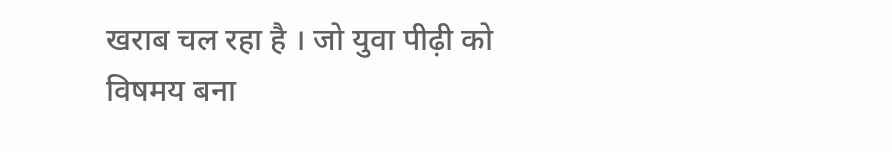खराब चल रहा है । जो युवा पीढ़ी को विषमय बना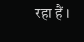रहा हैं ।